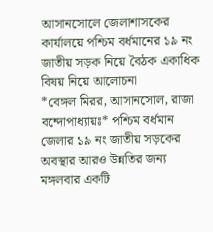আসানসোলে জেলাশাসকের কার্যালয়ে পশ্চিম বর্ধমানের ১৯ নং জাতীয় সড়ক নিয়ে বৈঠক একাধিক বিষয় নিয়ে আলোচনা
*বেঙ্গল মিরর, আসানসোল, রাজা বন্দোপাধ্যায়ঃ* পশ্চিম বর্ধমান জেলার ১৯ নং জাতীয় সড়কের অবস্থার আরও উন্নতির জন্য মঙ্গলবার একটি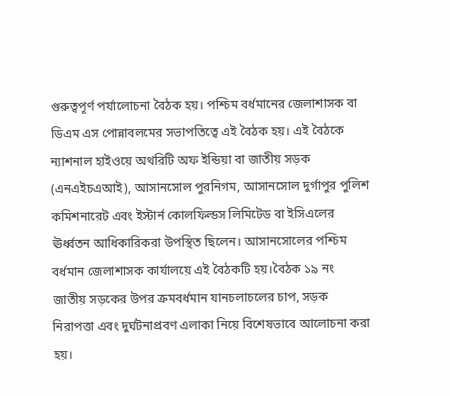গুরুত্বপূর্ণ পর্যালোচনা বৈঠক হয়। পশ্চিম বর্ধমানের জেলাশাসক বা ডিএম এস পোন্নাবলমের সভাপতিত্বে এই বৈঠক হয়। এই বৈঠকে ন্যাশনাল হাইওয়ে অথরিটি অফ ইন্ডিয়া বা জাতীয় সড়ক (এনএইচএআই), আসানসোল পুরনিগম, আসানসোল দুর্গাপুর পুলিশ কমিশনারেট এবং ইস্টার্ন কোলফিল্ডস লিমিটেড বা ইসিএলের ঊর্ধ্বতন আধিকারিকরা উপস্থিত ছিলেন। আসানসোলের পশ্চিম বর্ধমান জেলাশাসক কার্যালয়ে এই বৈঠকটি হয়।বৈঠক ১৯ নং জাতীয় সড়কের উপর ক্রমবর্ধমান যানচলাচলের চাপ, সড়ক নিরাপত্তা এবং দুর্ঘটনাপ্রবণ এলাকা নিয়ে বিশেষভাবে আলোচনা করা হয়।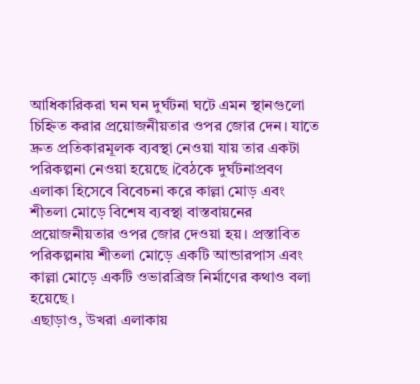আধিকারিকরা ঘন ঘন দুর্ঘটনা ঘটে এমন স্থানগুলো চিহ্নিত করার প্রয়োজনীয়তার ওপর জোর দেন। যাতে দ্রুত প্রতিকারমূলক ব্যবস্থা নেওয়া যায় তার একটা পরিকল্পনা নেওয়া হয়েছে ।বৈঠকে দুর্ঘটনাপ্রবণ এলাকা হিসেবে বিবেচনা করে কাল্লা মোড় এবং শীতলা মোড়ে বিশেষ ব্যবস্থা বাস্তবায়নের প্রয়োজনীয়তার ওপর জোর দেওয়া হয়। প্রস্তাবিত পরিকল্পনায় শীতলা মোড়ে একটি আন্ডারপাস এবং কাল্লা মোড়ে একটি ওভারব্রিজ নির্মাণের কথাও বলা হয়েছে ।
এছাড়াও, উখরা এলাকায়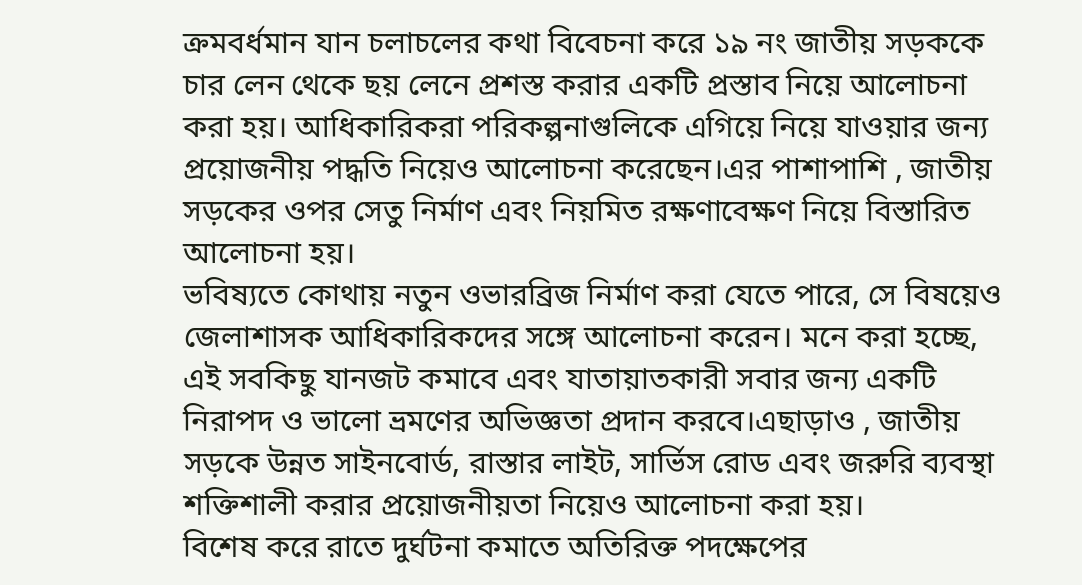ক্রমবর্ধমান যান চলাচলের কথা বিবেচনা করে ১৯ নং জাতীয় সড়ককে চার লেন থেকে ছয় লেনে প্রশস্ত করার একটি প্রস্তাব নিয়ে আলোচনা করা হয়। আধিকারিকরা পরিকল্পনাগুলিকে এগিয়ে নিয়ে যাওয়ার জন্য প্রয়োজনীয় পদ্ধতি নিয়েও আলোচনা করেছেন।এর পাশাপাশি , জাতীয় সড়কের ওপর সেতু নির্মাণ এবং নিয়মিত রক্ষণাবেক্ষণ নিয়ে বিস্তারিত আলোচনা হয়।
ভবিষ্যতে কোথায় নতুন ওভারব্রিজ নির্মাণ করা যেতে পারে, সে বিষয়েও জেলাশাসক আধিকারিকদের সঙ্গে আলোচনা করেন। মনে করা হচ্ছে, এই সবকিছু যানজট কমাবে এবং যাতায়াতকারী সবার জন্য একটি নিরাপদ ও ভালো ভ্রমণের অভিজ্ঞতা প্রদান করবে।এছাড়াও , জাতীয় সড়কে উন্নত সাইনবোর্ড, রাস্তার লাইট, সার্ভিস রোড এবং জরুরি ব্যবস্থা শক্তিশালী করার প্রয়োজনীয়তা নিয়েও আলোচনা করা হয়।
বিশেষ করে রাতে দুর্ঘটনা কমাতে অতিরিক্ত পদক্ষেপের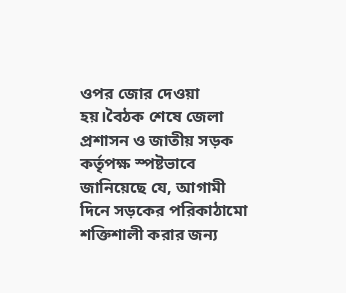ওপর জোর দেওয়া হয়।বৈঠক শেষে জেলা প্রশাসন ও জাতীয় সড়ক কর্তৃপক্ষ স্পষ্টভাবে জানিয়েছে যে, আগামী দিনে সড়কের পরিকাঠামো শক্তিশালী করার জন্য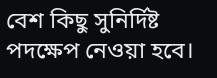বেশ কিছু সুনির্দিষ্ট পদক্ষেপ নেওয়া হবে।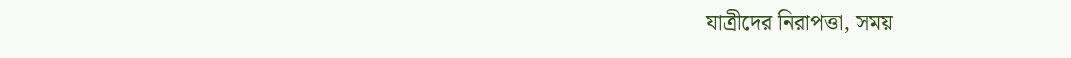যাত্রীদের নিরাপত্তা, সময়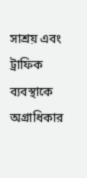সাশ্রয় এবং ট্রাফিক ব্যবস্থাকে অগ্রাধিকার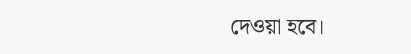দেওয়া হবে।